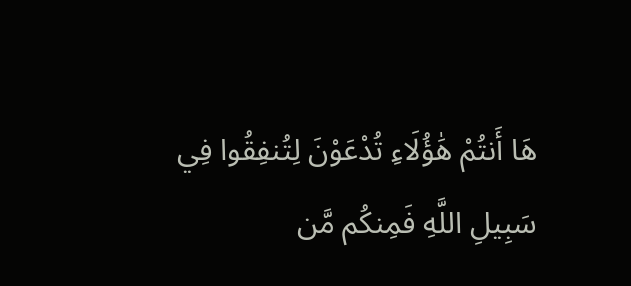هَا أَنتُمْ هَٰؤُلَاءِ تُدْعَوْنَ لِتُنفِقُوا فِي سَبِيلِ اللَّهِ فَمِنكُم مَّن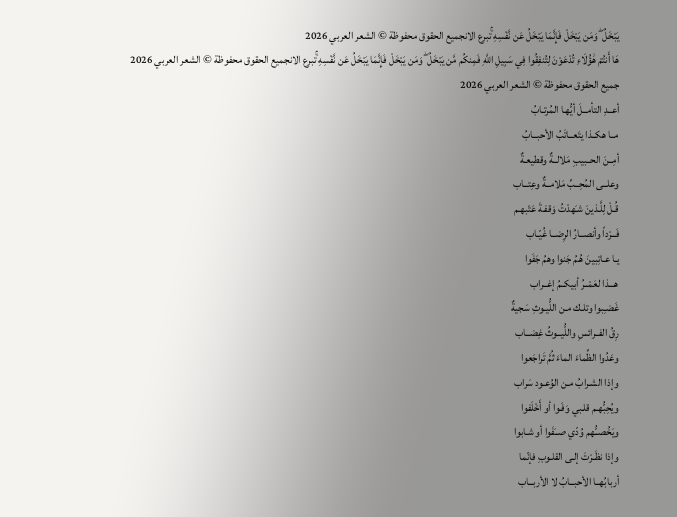يَبْخَلُ ۖ وَمَن يَبْخَلْ فَإِنَّمَا يَبْخَلُ عَن نَّفْسِهِ ۚتبرع الانجميع الحقوق محفوظة © الشعر العربي 2026
هَا أَنتُمْ هَٰؤُلَاءِ تُدْعَوْنَ لِتُنفِقُوا فِي سَبِيلِ اللَّهِ فَمِنكُم مَّن يَبْخَلُ ۖ وَمَن يَبْخَلْ فَإِنَّمَا يَبْخَلُ عَن نَّفْسِهِ ۚتبرع الانجميع الحقوق محفوظة © الشعر العربي 2026
جميع الحقوق محفوظة © الشعر العربي 2026
أعــدِ التأمــلَ أيُّهـا المُرتـابُ
مــا هكــذا يتَعــاتَبُ الأحبــابُ
أمِــنَ الحــبيبِ مَلالــةٌ وقطيعـةٌ
وعلــى المُحِــبِّ مَلامــةٌ وعِتــاب
قُـلْ لِلَّـذينَ شـَهدْتُ وَقفـةَ عَتْبهـم
فَــرْداً وأنصــارُ الرِضــا غُيّـاب
يـا عـاتِبينَ هُـمُ جَنوا وهمُ جَفَوا
هـــذا لعَمْــرُ أبيكــمُ إغــراب
غَضـِبوا وتلـك مـن اللُّيـوثِ سَجيةٌ
رِقُ الفــرائسِ واللُّيــوثُ غِضــاب
وعَدُوا الظِّماءَ الماءَ ثُمَّ تَراجَعوا
وإذا الشـرابُ مـن الوُعـود سَراب
ويُحِبُّهـم قلـبي وَفَـوا أو أَخْلَفوا
ويَخُصــُّهم وُدّي صــَفَوا أو شـابوا
وإذا نظَـرْتَ إلـى القلـوبِ فإنّما
أربابُهــا الأحبــابُ لا الأربــاب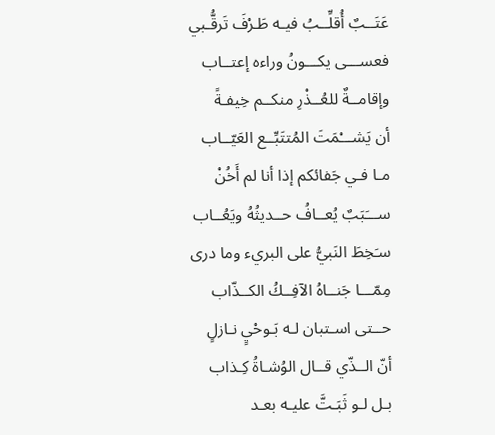عَتَــبٌ أُقلِّــبُ فيـه طَـرْفَ تَرقُّـبي
فعســـى يكـــونُ وراءه إعتــاب
وإقامــةٌ للعُــذْرِ منكــم خِيفـةً
أن يَشـــْمَتَ المُتتَبِّــع العَيّــاب
مـا فـي جَفائكم إذا أنا لم أَخُنْ
ســـَبَبٌ يُعــافُ حــديثُهُ ويَعُــاب
سـَخِطَ النَبيُّ على البريء وما درى
مِمّـــا جَنــاهُ الآفِــكُ الكــذّاب
حــتى اسـتبان لـه بَـوحْيٍ نـازلٍ
أنّ الــذّي قــال الوُشـاةُ كِـذاب
بـل لـو ثَبَـتَّ عليـه بعـد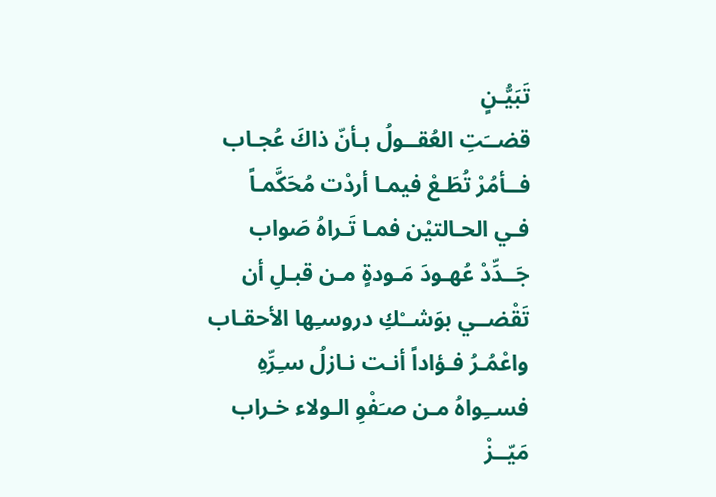تَبَيُّـنٍ
قضــَتِ العُقــولُ بـأنّ ذاكَ عُجـاب
فــأمُرْ تُطَـعْ فيمـا أردْت مُحَكَّمـاً
فـي الحـالتيْن فمـا تَـراهُ صَواب
جَــدِّدْ عُهـودَ مَـودةٍ مـن قبـلِ أن
تَقْضــي بوَشــْكِ دروسـِها الأحقـاب
واعْمُـرُ فـؤاداً أنـت نـازلُ سـِرِّهِ
فســِواهُ مـن صـَفْوِ الـولاء خـراب
مَيّــزْ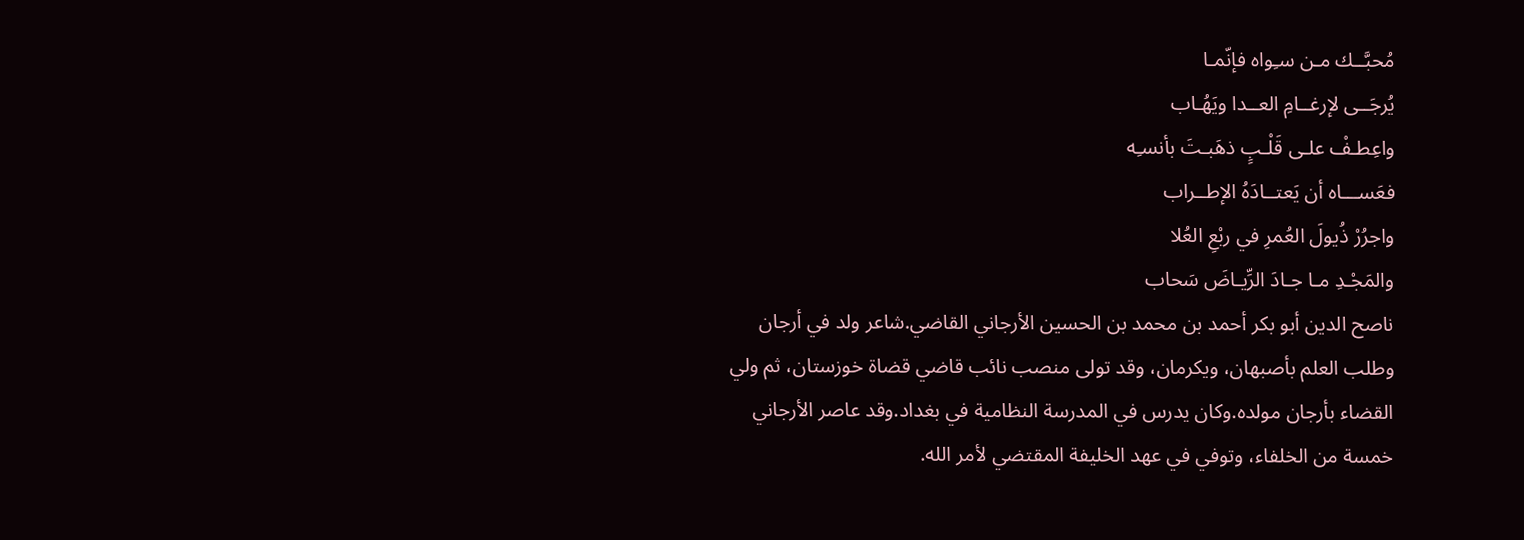مُحبَّــك مـن سـِواه فإنّمـا
يُرجَــى لإرغــامِ العــدا ويَهُـاب
واعِطـفْ علـى قَلْـبٍ ذهَبـتَ بأنسـِه
فعَســـاه أن يَعتــادَهُ الإطــراب
واجرُرْ ذُيولَ العُمرِ في ربْعِ العُلا
والمَجْـدِ مـا جـادَ الرِّيـاضَ سَحاب
ناصح الدين أبو بكر أحمد بن محمد بن الحسين الأرجاني القاضي.شاعر ولد في أرجان وطلب العلم بأصبهان، ويكرمان، وقد تولى منصب نائب قاضي قضاة خوزستان، ثم ولي القضاء بأرجان مولده.وكان يدرس في المدرسة النظامية في بغداد.وقد عاصر الأرجاني خمسة من الخلفاء، وتوفي في عهد الخليفة المقتضي لأمر الله.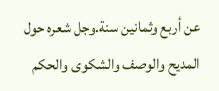عن أربع وثمانين سنة.وجل شعره حول المديح والوصف والشكوى والحكم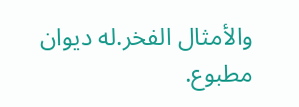والأمثال الفخر.له ديوان مطبوع.